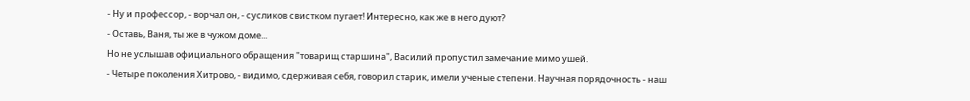- Ну и профессор, - ворчал он, - сусликов свистком пугает! Интересно, как же в него дуют?
- Оставь, Ваня, ты же в чужом доме...
Но не услышав официального обращения "товарищ старшина", Василий пропустил замечание мимо ушей.
- Четыре поколения Хитрово, - видимо, сдерживая себя, говорил старик, имели ученые степени. Научная порядочность - наш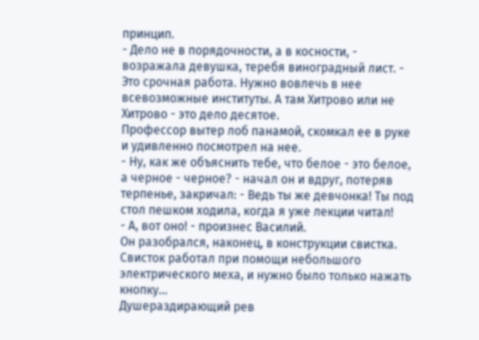принцип.
- Дело не в порядочности, а в косности, - возражала девушка, теребя виноградный лист. - Это срочная работа. Нужно вовлечь в нее всевозможные институты. А там Хитрово или не Хитрово - это дело десятое.
Профессор вытер лоб панамой, скомкал ее в руке и удивленно посмотрел на нее.
- Ну, как же объяснить тебе, что белое - это белое, а черное - черное? - начал он и вдруг, потеряв терпенье, закричал: - Ведь ты же девчонка! Ты под стол пешком ходила, когда я уже лекции читал!
- А, вот оно! - произнес Василий.
Он разобрался, наконец, в конструкции свистка. Свисток работал при помощи небольшого электрического меха, и нужно было только нажать кнопку...
Душераздирающий рев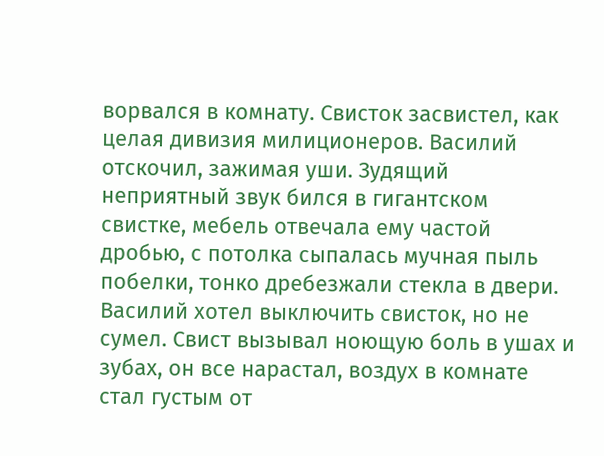ворвался в комнату. Свисток засвистел, как целая дивизия милиционеров. Василий отскочил, зажимая уши. Зудящий неприятный звук бился в гигантском свистке, мебель отвечала ему частой дробью, с потолка сыпалась мучная пыль побелки, тонко дребезжали стекла в двери.
Василий хотел выключить свисток, но не сумел. Свист вызывал ноющую боль в ушах и зубах, он все нарастал, воздух в комнате стал густым от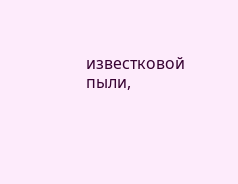известковой пыли,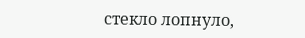стекло лопнуло,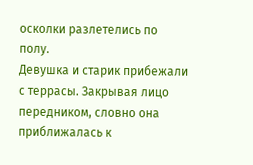осколки разлетелись по полу.
Девушка и старик прибежали с террасы. Закрывая лицо передником, словно она приближалась к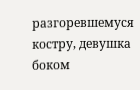разгоревшемуся костру, девушка боком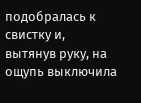подобралась к свистку и, вытянув руку, на ощупь выключила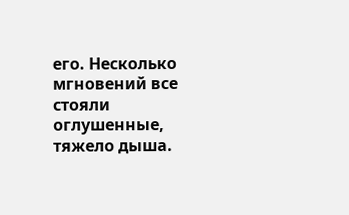его. Несколько мгновений все стояли оглушенные, тяжело дыша.